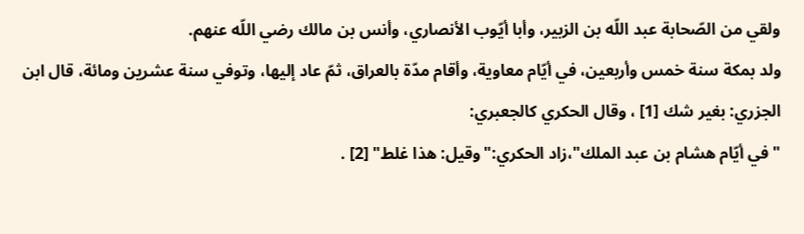ولقي من الصّحابة عبد اللّه بن الزبير، وأبا أيّوب الأنصاري، وأنس بن مالك رضي اللّه عنهم.
ولد بمكة سنة خمس وأربعين، في أيّام معاوية، وأقام مدّة بالعراق، ثمّ عاد إليها، وتوفي سنة عشرين ومائة، قال ابن الجزري: بغير شك [1] ، وقال الحكري كالجعبري:
"في أيّام هشام بن عبد الملك"،زاد الحكري:"وقيل: هذا غلط" [2] .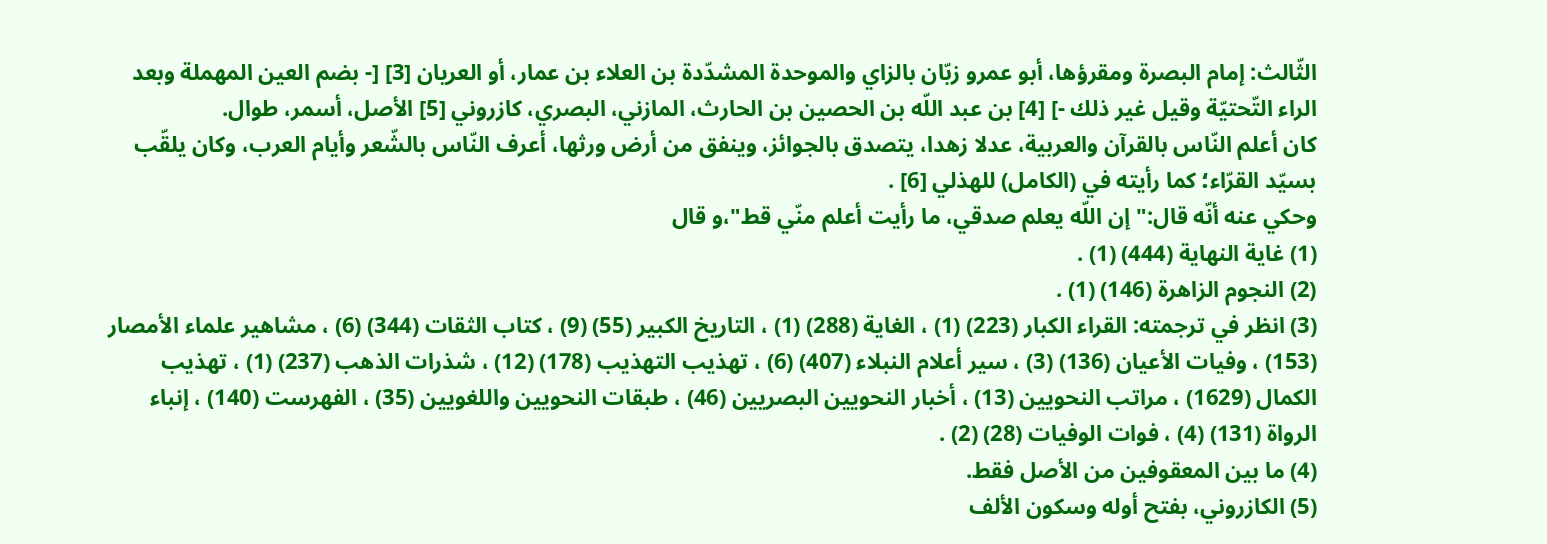الثّالث: إمام البصرة ومقرؤها، أبو عمرو زبّان بالزاي والموحدة المشدّدة بن العلاء بن عمار، أو العريان [3] [- بضم العين المهملة وبعد الراء التّحتيّة وقيل غير ذلك -] [4] بن عبد اللّه بن الحصين بن الحارث، المازني، البصري، كازروني [5] الأصل، أسمر، طوال.
كان أعلم النّاس بالقرآن والعربية، عدلا زهدا، يتصدق بالجوائز، وينفق من أرض ورثها، أعرف النّاس بالشّعر وأيام العرب، وكان يلقّب بسيّد القرّاء؛ كما رأيته في (الكامل) للهذلي [6] .
وحكي عنه أنّه قال:"إن اللّه يعلم صدقي، ما رأيت أعلم منّي قط"،و قال
(1) غاية النهاية (444) (1) .
(2) النجوم الزاهرة (146) (1) .
(3) انظر في ترجمته: القراء الكبار (223) (1) ، الغاية (288) (1) ، التاريخ الكبير (55) (9) ، كتاب الثقات (344) (6) ، مشاهير علماء الأمصار (153) ، وفيات الأعيان (136) (3) ، سير أعلام النبلاء (407) (6) ، تهذيب التهذيب (178) (12) ، شذرات الذهب (237) (1) ، تهذيب الكمال (1629) ، مراتب النحويين (13) ، أخبار النحويين البصريين (46) ، طبقات النحويين واللغويين (35) ، الفهرست (140) ، إنباء الرواة (131) (4) ، فوات الوفيات (28) (2) .
(4) ما بين المعقوفين من الأصل فقط.
(5) الكازروني، بفتح أوله وسكون الألف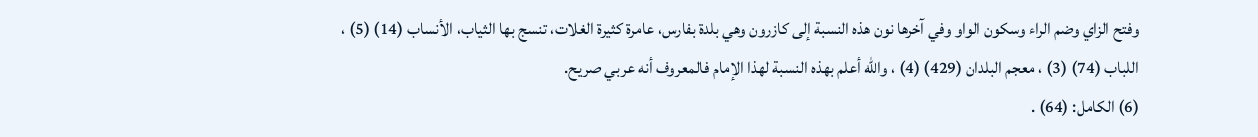وفتح الزاي وضم الراء وسكون الواو وفي آخرها نون هذه النسبة إلى كازرون وهي بلدة بفارس، عامرة كثيرة الغلات، تنسج بها الثياب، الأنساب (14) (5) ، اللباب (74) (3) ، معجم البلدان (429) (4) ، واللّه أعلم بهذه النسبة لهذا الإمام فالمعروف أنه عربي صريح.
(6) الكامل: (64) .